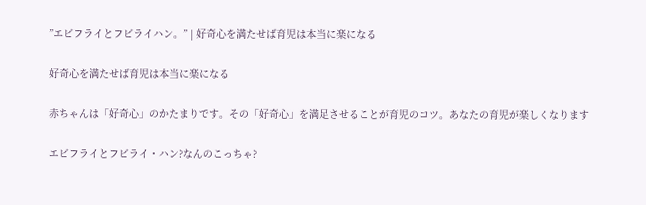”エビフライとフビライハン。” | 好奇心を満たせば育児は本当に楽になる

好奇心を満たせば育児は本当に楽になる

赤ちゃんは「好奇心」のかたまりです。その「好奇心」を満足させることが育児のコツ。あなたの育児が楽しくなります

エビフライとフビライ・ハン?なんのこっちゃ?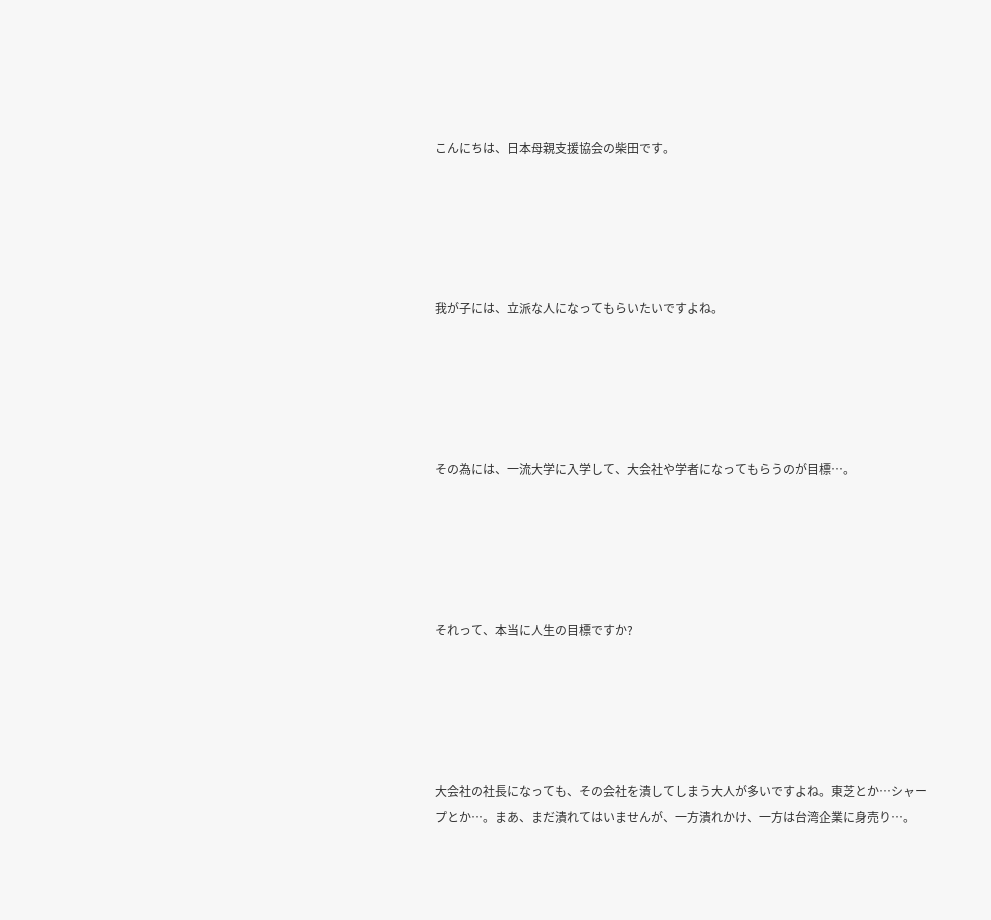こんにちは、日本母親支援協会の柴田です。





我が子には、立派な人になってもらいたいですよね。





その為には、一流大学に入学して、大会社や学者になってもらうのが目標…。





それって、本当に人生の目標ですか?





大会社の社長になっても、その会社を潰してしまう大人が多いですよね。東芝とか…シャープとか…。まあ、まだ潰れてはいませんが、一方潰れかけ、一方は台湾企業に身売り…。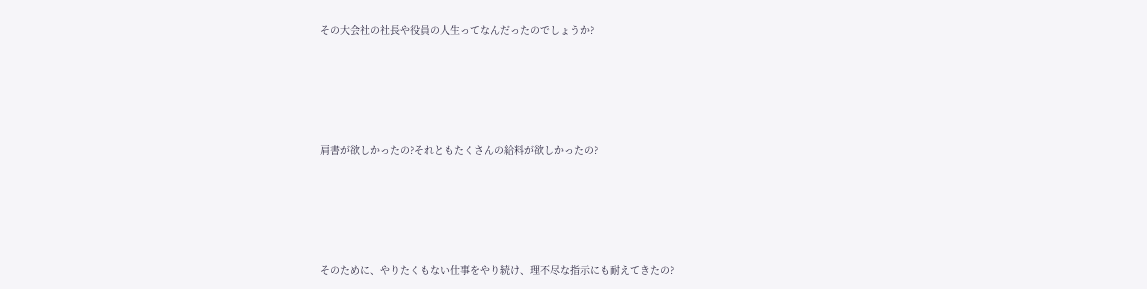その大会社の社長や役員の人生ってなんだったのでしょうか?





肩書が欲しかったの?それともたくさんの給料が欲しかったの?





そのために、やりたくもない仕事をやり続け、理不尽な指示にも耐えてきたの?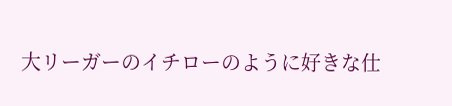大リーガーのイチローのように好きな仕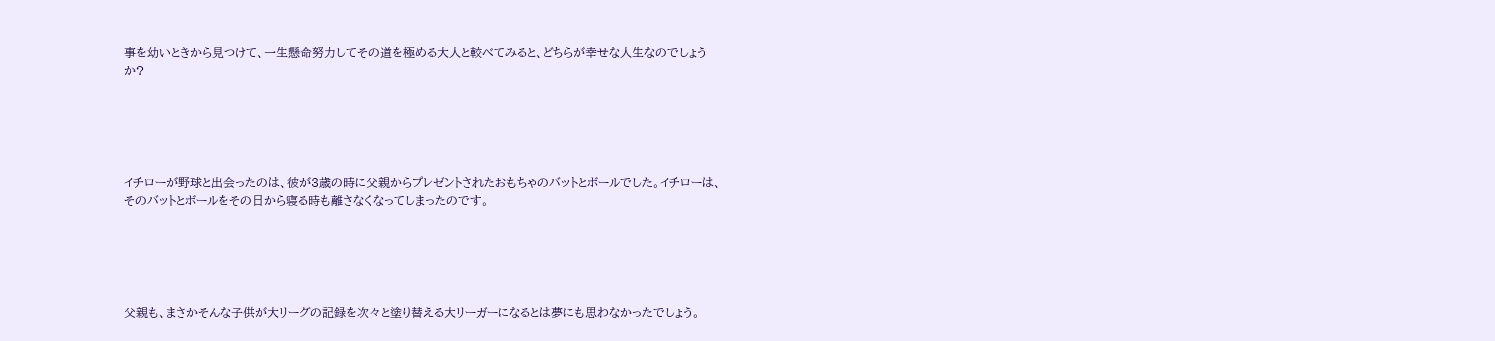事を幼いときから見つけて、一生懸命努力してその道を極める大人と較べてみると、どちらが幸せな人生なのでしょうか?





イチローが野球と出会ったのは、彼が3歳の時に父親からプレゼントされたおもちゃのバットとボールでした。イチローは、そのバットとボールをその日から寝る時も離さなくなってしまったのです。





父親も、まさかそんな子供が大リーグの記録を次々と塗り替える大リーガーになるとは夢にも思わなかったでしょう。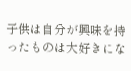子供は自分が興味を持ったものは大好きにな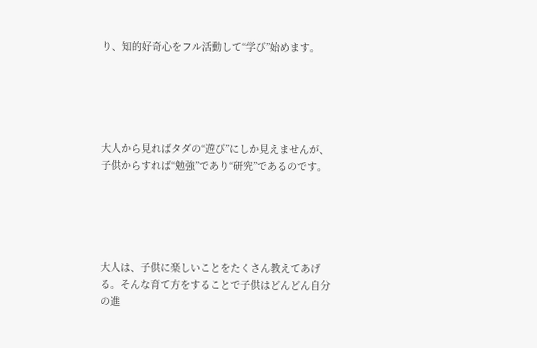り、知的好奇心をフル活動して“学び”始めます。





大人から見ればタダの“遊び”にしか見えませんが、子供からすれば“勉強”であり“研究”であるのです。





大人は、子供に楽しいことをたくさん教えてあげる。そんな育て方をすることで子供はどんどん自分の進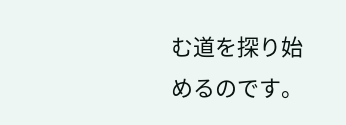む道を探り始めるのです。